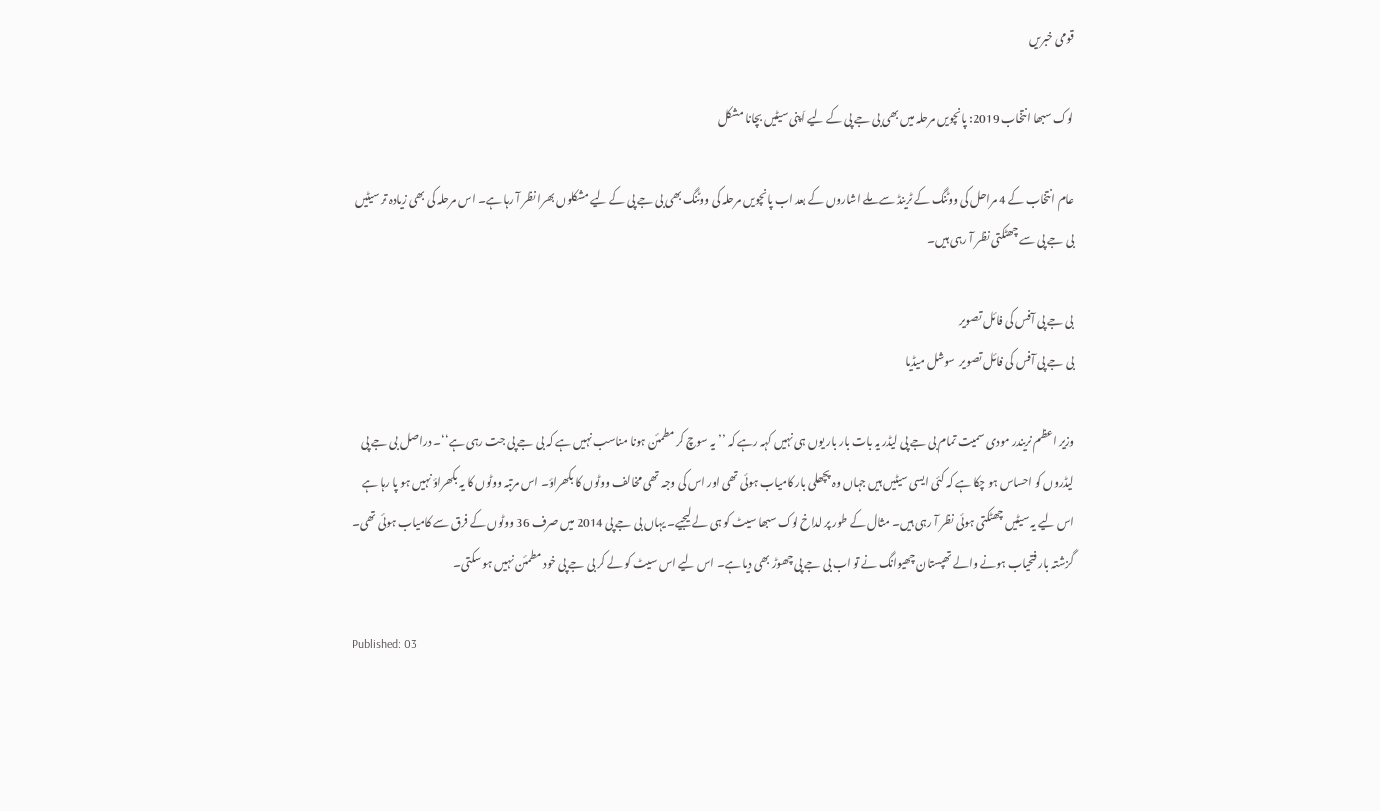قومی خبریں

لوک سبھا انتخاب 2019: پانچویں مرحلہ میں بھی بی جے پی کے لیے اَپنی سیٹیں بچانا مشکل

عام انتخاب کے 4 مراحل کی ووٹنگ کے ٹرینڈ سے ملے اشاروں کے بعد اب پانچویں مرحلہ کی ووٹنگ بھی بی جے پی کے لیے مشکلوں بھرا نظر آ رہا ہے۔ اس مرحلہ کی بھی زیادہ تر سیٹیں بی جے پی سے چھٹکتی نظر آ رہی ہیں۔

بی جے پی آفس کی فائل تصویر
بی جے پی آفس کی فائل تصویر  سوشل میڈیا

وزیر اعظم نریندر مودی سمیت تمام بی جے پی لیڈر یہ بات بار بار یوں ہی نہیں کہہ رہے کہ ’’یہ سوچ کر مطمئن ہونا مناسب نہیں ہے کہ بی جے پی جت رہی ہے‘‘۔ دراصل بی جے پی لیڈروں کو احساس ہو چکا ہے کہ کئی ایسی سیٹیں ہیں جہاں وہ پچھلی بار کامیاب ہوئی تھی اور اس کی وجہ تھی مخالف ووٹوں کا بکھراؤ۔ اس مرتبہ ووٹوں کا یہ بکھراؤ نہیں ہو پا رہا ہے اس لیے یہ سیٹیں چھٹکتی ہوئی نظر آ رہی ہیں۔ مثال کے طور پر لداخ لوک سبھا سیٹ کو ہی لے لیجیے۔ یہاں بی جے پی 2014 میں صرف 36 ووٹوں کے فرق سے کامیاب ہوئی تھی۔ گزشتہ بار فتحیاب ہونے والے تھپستان چھیوانگ نے تو اب بی جے پی چھوڑ بھی دیا ہے۔ اس لیے اس سیٹ کو لے کر بی جے پی خود مطمئن نہیں ہو سکتی۔

Published: 03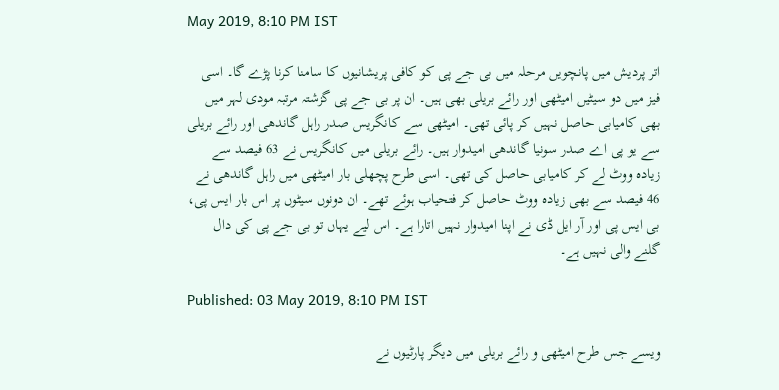May 2019, 8:10 PM IST

اتر پردیش میں پانچویں مرحلہ میں بی جے پی کو کافی پریشانیوں کا سامنا کرنا پڑے گا۔ اسی فیز میں دو سیٹیں امیٹھی اور رائے بریلی بھی ہیں۔ ان پر بی جے پی گزشتہ مرتبہ مودی لہر میں بھی کامیابی حاصل نہیں کر پائی تھی۔ امیٹھی سے کانگریس صدر راہل گاندھی اور رائے بریلی سے یو پی اے صدر سونیا گاندھی امیدوار ہیں۔ رائے بریلی میں کانگریس نے 63 فیصد سے زیادہ ووٹ لے کر کامیابی حاصل کی تھی۔ اسی طرح پچھلی بار امیٹھی میں راہل گاندھی نے 46 فیصد سے بھی زیادہ ووٹ حاصل کر فتحیاب ہوئے تھے۔ ان دونوں سیٹوں پر اس بار ایس پی، بی ایس پی اور آر ایل ڈی نے اپنا امیدوار نہیں اتارا ہے۔ اس لیے یہاں تو بی جے پی کی دال گلنے والی نہیں ہے۔

Published: 03 May 2019, 8:10 PM IST

ویسے جس طرح امیٹھی و رائے بریلی میں دیگر پارٹیوں نے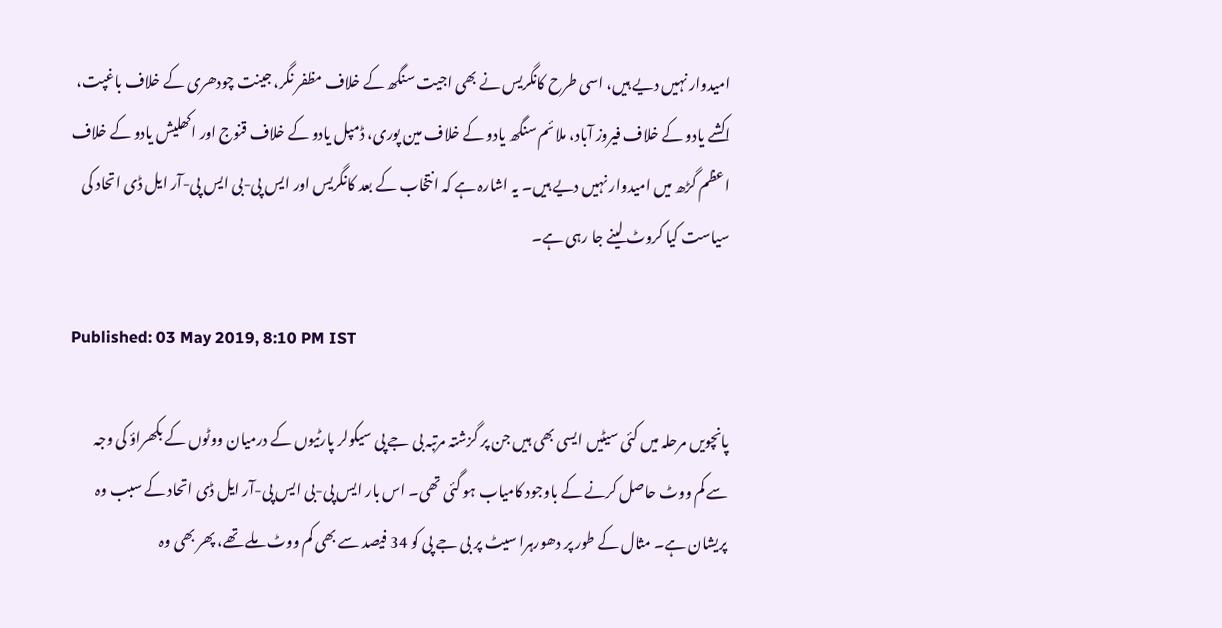امیدوار نہیں دیے ہیں، اسی طرح کانگریس نے بھی اجیت سنگھ کے خلاف مظفر نگر، جینت چودھری کے خلاف باغپت، اکشے یادو کے خلاف فیروز آباد، ملائم سنگھ یادو کے خلاف مین پوری، ڈمپل یادو کے خلاف قنوج اور اکھلیش یادو کے خلاف اعظم گڑھ میں امیدوار نہیں دیے ہیں۔ یہ اشارہ ہے کہ انتخاب کے بعد کانگریس اور ایس پی-بی ایس پی-آر ایل ڈی اتحاد کی سیاست کیا کروٹ لینے جا رہی ہے۔

Published: 03 May 2019, 8:10 PM IST

پانچویں مرحلہ میں کئی سیٹیں ایسی بھی ہیں جن پر گزشتہ مرتبہ بی جے پی سیکولر پارٹیوں کے درمیان ووٹوں کے بکھراؤ کی وجہ سے کم ووٹ حاصل کرنے کے باوجود کامیاب ہو گئی تھی۔ اس بار ایس پی-بی ایس پی-آر ایل ڈی اتحاد کے سبب وہ پریشان ہے۔ مثال کے طور پر دھورہرا سیٹ پر بی جے پی کو 34 فیصد سے بھی کم ووٹ ملے تھے، پھر بھی وہ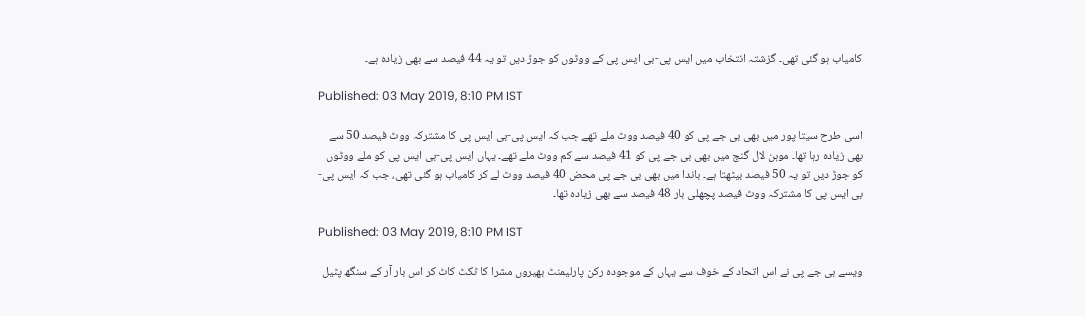کامیاب ہو گئی تھی۔ گزشتہ انتخاب میں ایس پی-بی ایس پی کے ووٹوں کو جوڑ دیں تو یہ 44 فیصد سے بھی زیادہ ہے۔

Published: 03 May 2019, 8:10 PM IST

اسی طرح سیتا پور میں بھی بی جے پی کو 40 فیصد ووٹ ملے تھے جب کہ ایس پی-بی ایس پی کا مشترکہ ووٹ فیصد 50 سے بھی زیادہ رہا تھا۔ موہن لال گنج میں بھی بی جے پی کو 41 فیصد سے کم ووٹ ملے تھے۔ یہاں ایس پی-بی ایس پی کو ملے ووٹوں کو جوڑ دیں تو یہ 50 فیصد بیٹھتا ہے۔ باندا میں بھی بی جے پی محض 40 فیصد ووٹ لے کر کامیاب ہو گئی تھی، جب کہ ایس پی-بی ایس پی کا مشترکہ ووٹ فیصد پچھلی بار 48 فیصد سے بھی زیادہ تھا۔

Published: 03 May 2019, 8:10 PM IST

ویسے بی جے پی نے اس اتحاد کے خوف سے یہاں کے موجودہ رکن پارلیمنٹ بھیروں مشرا کا ٹکٹ کاٹ کر اس بار آر کے سنگھ پٹیل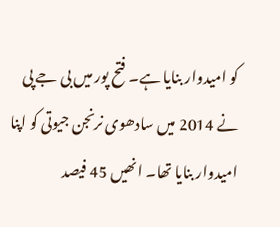کو امیدوار بنایا ہے۔ فتح پور میں بی جے پی نے 2014 میں سادھوی نرنجن جیوتی کو اپنا امیدوار بنایا تھا۔ انھیں 45 فیصد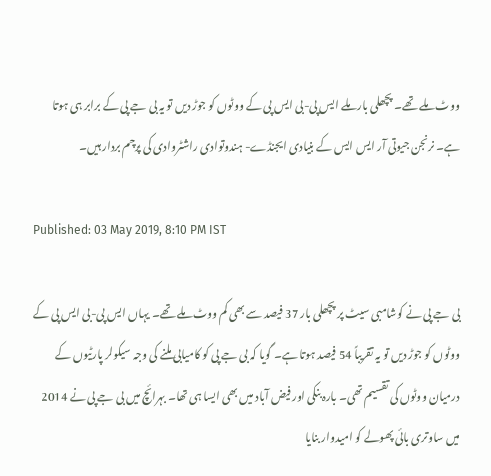ووٹ ملے تھے۔ پچھلی بار ملے ایس پی-بی ایس پی کے ووٹوں کو جوڑ دیں تو یہ بی جے پی کے برابر ہی ہوتا ہے۔ نرنجن جیوتی آر ایس ایس کے بنیادی ایجنڈے- ہندوتوادی راشٹروادی کی پرچم بردار ہیں۔

Published: 03 May 2019, 8:10 PM IST

بی جے پی نے کوشامبی سیٹ پر پچھلی بار 37 فیصد سے بھی کم ووٹ ملے تھے۔ یہاں ایس پی-بی ایس پی کے ووٹوں کو جوڑ دیں تو یہ تقریباً 54 فیصد ہوتا ہے۔ گویا کہ بی جے پی کو کامیابی ملنے کی وجہ سیکولر پارٹیوں کے درمیان ووٹوں کی تقسیم تھی۔ بارہ بنکی اور فیض آباد میں بھی ایسا ہی تھا۔ بہرائچ میں بی جے پی نے 2014 میں ساوتری بائی پھولے کو امیدوار بنایا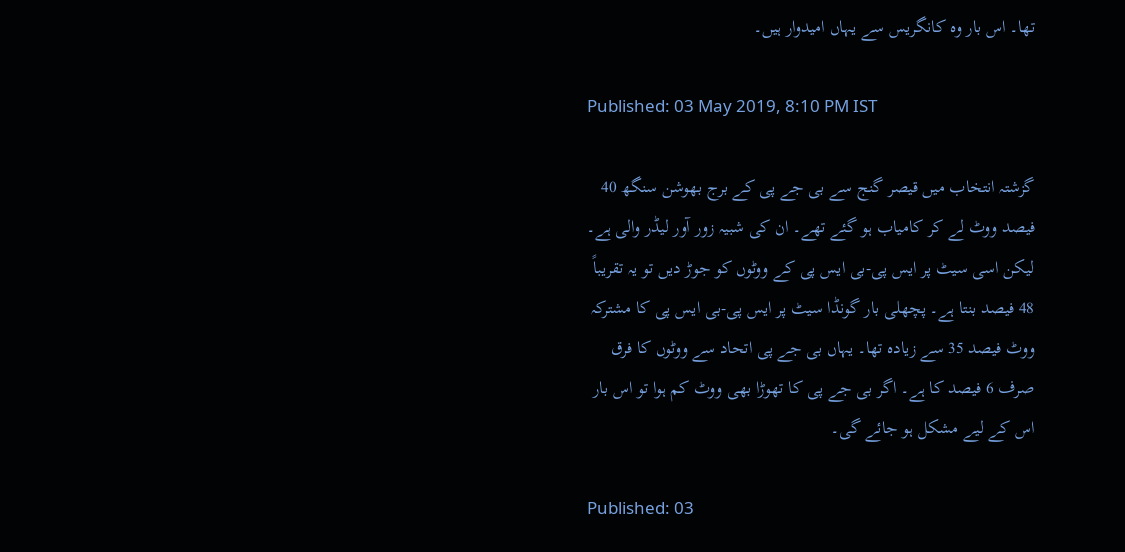تھا۔ اس بار وہ کانگریس سے یہاں امیدوار ہیں۔

Published: 03 May 2019, 8:10 PM IST

گزشتہ انتخاب میں قیصر گنج سے بی جے پی کے برج بھوشن سنگھ 40 فیصد ووٹ لے کر کامیاب ہو گئے تھے۔ ان کی شبیہ زور آور لیڈر والی ہے۔ لیکن اسی سیٹ پر ایس پی-بی ایس پی کے ووٹوں کو جوڑ دیں تو یہ تقریباً 48 فیصد بنتا ہے۔ پچھلی بار گونڈا سیٹ پر ایس پی-بی ایس پی کا مشترکہ ووٹ فیصد 35 سے زیادہ تھا۔ یہاں بی جے پی اتحاد سے ووٹوں کا فرق صرف 6 فیصد کا ہے۔ اگر بی جے پی کا تھوڑا بھی ووٹ کم ہوا تو اس بار اس کے لیے مشکل ہو جائے گی۔

Published: 03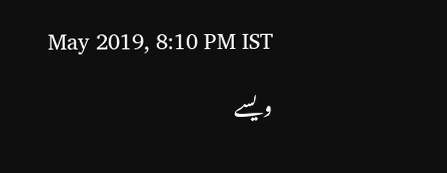May 2019, 8:10 PM IST

ویسے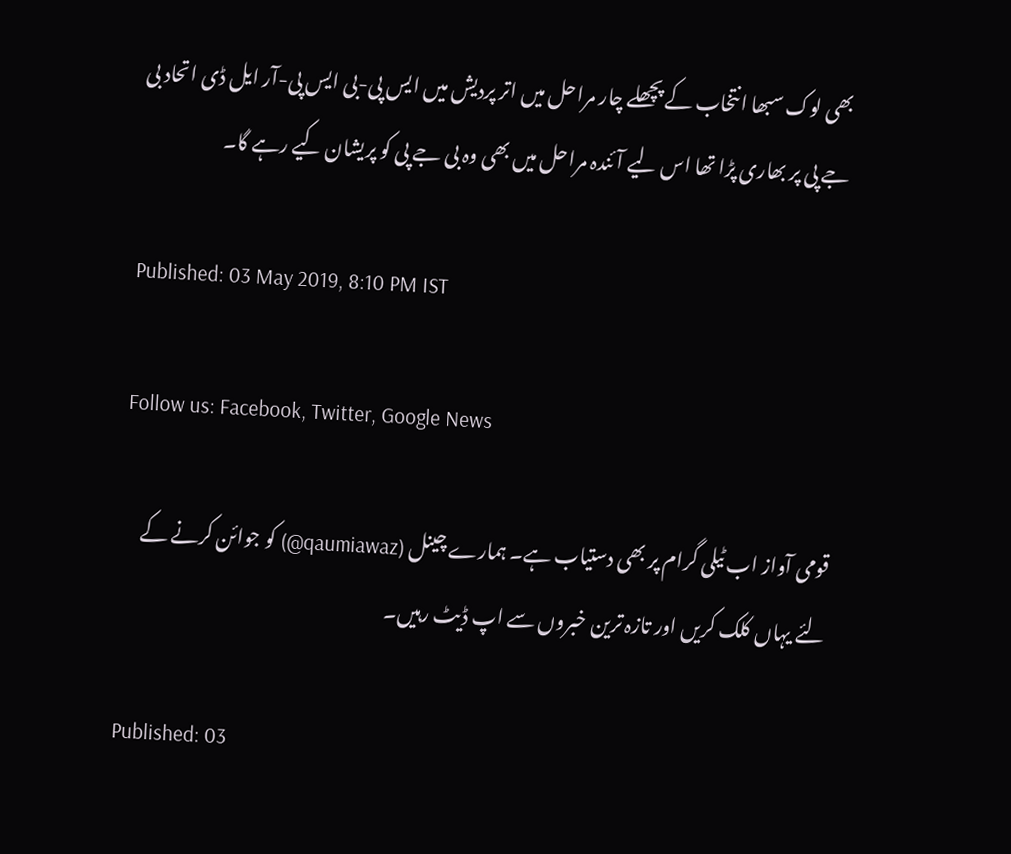بھی لوک سبھا انتخاب کے پچھلے چار مراحل میں اتر پردیش میں ایس پی-بی ایس پی-آر ایل ڈی اتحاد بی جے پی پر بھاری پڑا تھا اس لیے آئندہ مراحل میں بھی وہ بی جے پی کو پریشان کیے رہے گا۔

Published: 03 May 2019, 8:10 PM IST

Follow us: Facebook, Twitter, Google News

قومی آواز اب ٹیلی گرام پر بھی دستیاب ہے۔ ہمارے چینل (qaumiawaz@) کو جوائن کرنے کے لئے یہاں کلک کریں اور تازہ ترین خبروں سے اپ ڈیٹ رہیں۔

Published: 03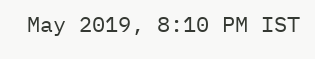May 2019, 8:10 PM IST